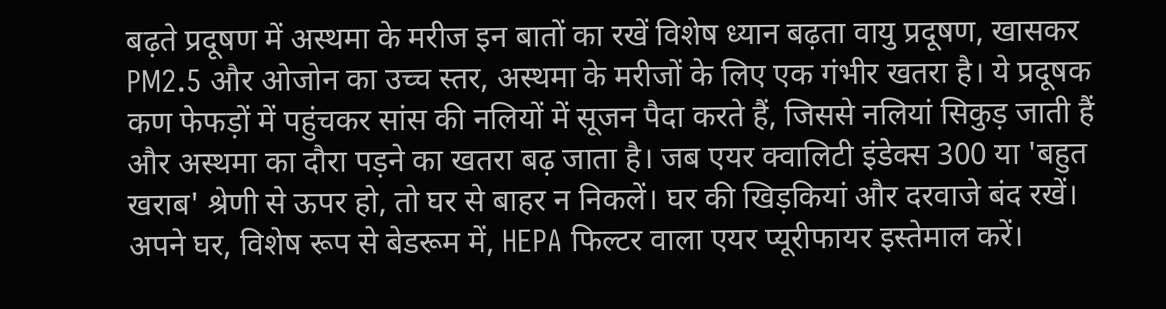बढ़ते प्रदूषण में अस्थमा के मरीज इन बातों का रखें विशेष ध्यान बढ़ता वायु प्रदूषण, खासकर PM2.5 और ओजोन का उच्च स्तर, अस्थमा के मरीजों के लिए एक गंभीर खतरा है। ये प्रदूषक कण फेफड़ों में पहुंचकर सांस की नलियों में सूजन पैदा करते हैं, जिससे नलियां सिकुड़ जाती हैं और अस्थमा का दौरा पड़ने का खतरा बढ़ जाता है। जब एयर क्वालिटी इंडेक्स 300 या 'बहुत खराब' श्रेणी से ऊपर हो, तो घर से बाहर न निकलें। घर की खिड़कियां और दरवाजे बंद रखें। अपने घर, विशेष रूप से बेडरूम में, HEPA फिल्टर वाला एयर प्यूरीफायर इस्तेमाल करें।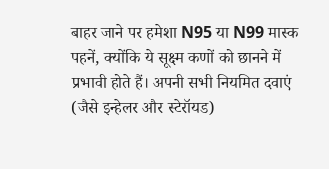बाहर जाने पर हमेशा N95 या N99 मास्क पहनें, क्योंकि ये सूक्ष्म कणों को छानने में प्रभावी होते हैं। अपनी सभी नियमित दवाएं (जैसे इन्हेलर और स्टेरॉयड)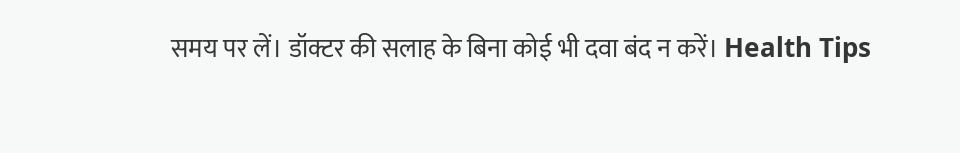समय पर लें। डॉक्टर की सलाह के बिना कोई भी दवा बंद न करें। Health Tips